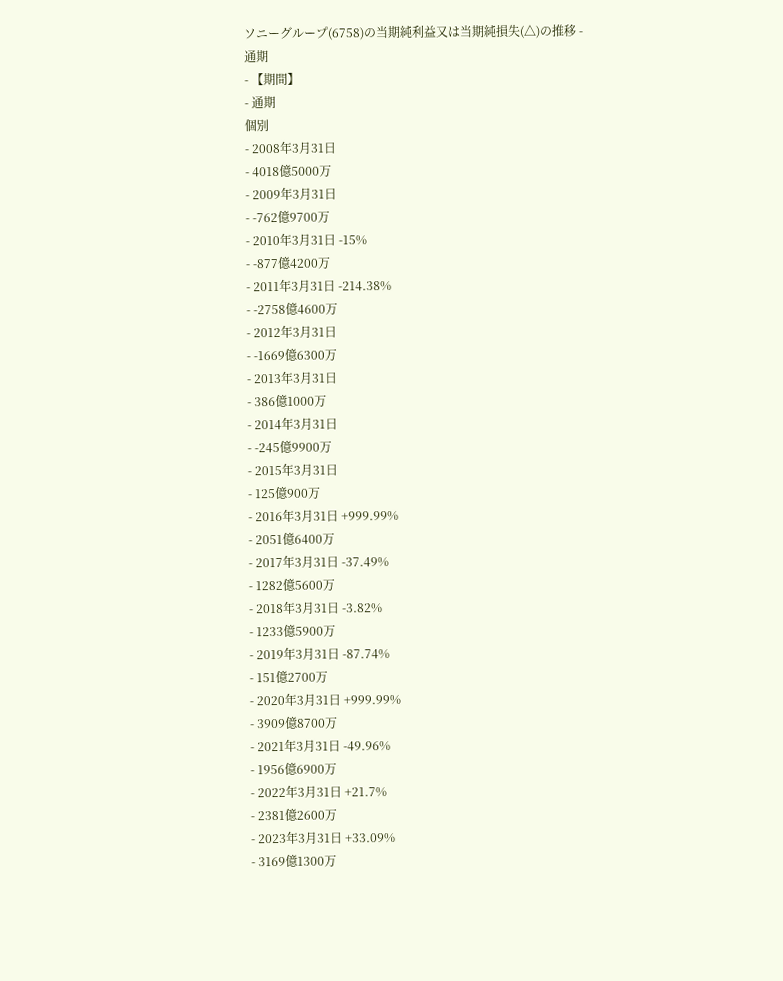ソニーグループ(6758)の当期純利益又は当期純損失(△)の推移 - 通期
- 【期間】
- 通期
個別
- 2008年3月31日
- 4018億5000万
- 2009年3月31日
- -762億9700万
- 2010年3月31日 -15%
- -877億4200万
- 2011年3月31日 -214.38%
- -2758億4600万
- 2012年3月31日
- -1669億6300万
- 2013年3月31日
- 386億1000万
- 2014年3月31日
- -245億9900万
- 2015年3月31日
- 125億900万
- 2016年3月31日 +999.99%
- 2051億6400万
- 2017年3月31日 -37.49%
- 1282億5600万
- 2018年3月31日 -3.82%
- 1233億5900万
- 2019年3月31日 -87.74%
- 151億2700万
- 2020年3月31日 +999.99%
- 3909億8700万
- 2021年3月31日 -49.96%
- 1956億6900万
- 2022年3月31日 +21.7%
- 2381億2600万
- 2023年3月31日 +33.09%
- 3169億1300万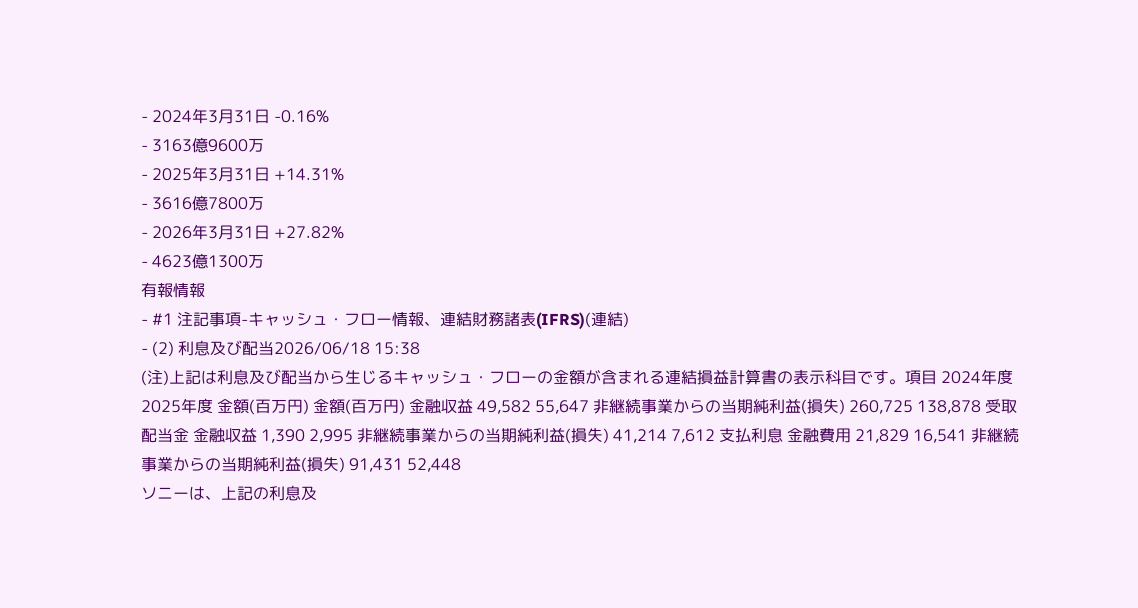- 2024年3月31日 -0.16%
- 3163億9600万
- 2025年3月31日 +14.31%
- 3616億7800万
- 2026年3月31日 +27.82%
- 4623億1300万
有報情報
- #1 注記事項-キャッシュ・フロー情報、連結財務諸表(IFRS)(連結)
- (2) 利息及び配当2026/06/18 15:38
(注)上記は利息及び配当から生じるキャッシュ・フローの金額が含まれる連結損益計算書の表示科目です。項目 2024年度 2025年度 金額(百万円) 金額(百万円) 金融収益 49,582 55,647 非継続事業からの当期純利益(損失) 260,725 138,878 受取配当金 金融収益 1,390 2,995 非継続事業からの当期純利益(損失) 41,214 7,612 支払利息 金融費用 21,829 16,541 非継続事業からの当期純利益(損失) 91,431 52,448
ソニーは、上記の利息及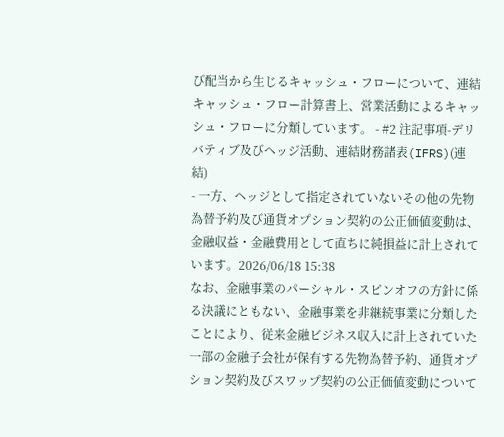び配当から生じるキャッシュ・フローについて、連結キャッシュ・フロー計算書上、営業活動によるキャッシュ・フローに分類しています。 - #2 注記事項-デリバティブ及びヘッジ活動、連結財務諸表(IFRS)(連結)
- 一方、ヘッジとして指定されていないその他の先物為替予約及び通貨オプション契約の公正価値変動は、金融収益・金融費用として直ちに純損益に計上されています。2026/06/18 15:38
なお、金融事業のパーシャル・スピンオフの方針に係る決議にともない、金融事業を非継続事業に分類したことにより、従来金融ビジネス収入に計上されていた一部の金融子会社が保有する先物為替予約、通貨オプション契約及びスワップ契約の公正価値変動について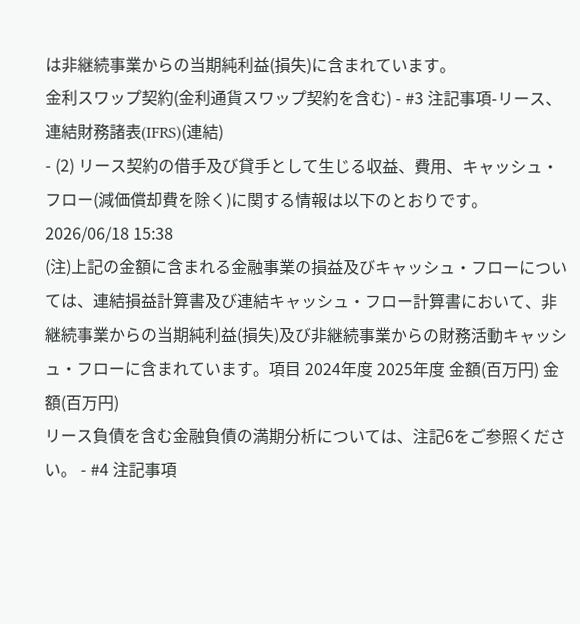は非継続事業からの当期純利益(損失)に含まれています。
金利スワップ契約(金利通貨スワップ契約を含む) - #3 注記事項-リース、連結財務諸表(IFRS)(連結)
- (2) リース契約の借手及び貸手として生じる収益、費用、キャッシュ・フロー(減価償却費を除く)に関する情報は以下のとおりです。2026/06/18 15:38
(注)上記の金額に含まれる金融事業の損益及びキャッシュ・フローについては、連結損益計算書及び連結キャッシュ・フロー計算書において、非継続事業からの当期純利益(損失)及び非継続事業からの財務活動キャッシュ・フローに含まれています。項目 2024年度 2025年度 金額(百万円) 金額(百万円)
リース負債を含む金融負債の満期分析については、注記6をご参照ください。 - #4 注記事項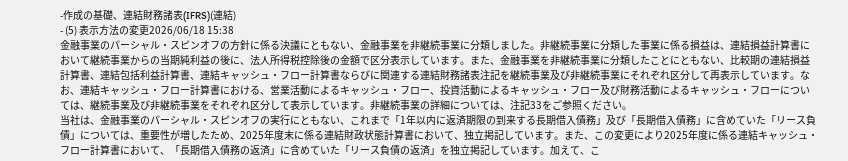-作成の基礎、連結財務諸表(IFRS)(連結)
- (5) 表示方法の変更2026/06/18 15:38
金融事業のパーシャル・スピンオフの方針に係る決議にともない、金融事業を非継続事業に分類しました。非継続事業に分類した事業に係る損益は、連結損益計算書において継続事業からの当期純利益の後に、法人所得税控除後の金額で区分表示しています。また、金融事業を非継続事業に分類したことにともない、比較期の連結損益計算書、連結包括利益計算書、連結キャッシュ・フロー計算書ならびに関連する連結財務諸表注記を継続事業及び非継続事業にそれぞれ区分して再表示しています。なお、連結キャッシュ・フロー計算書における、営業活動によるキャッシュ・フロー、投資活動によるキャッシュ・フロー及び財務活動によるキャッシュ・フローについては、継続事業及び非継続事業をそれぞれ区分して表示しています。非継続事業の詳細については、注記33をご参照ください。
当社は、金融事業のパーシャル・スピンオフの実行にともない、これまで「1年以内に返済期限の到来する長期借入債務」及び「長期借入債務」に含めていた「リース負債」については、重要性が増したため、2025年度末に係る連結財政状態計算書において、独立掲記しています。また、この変更により2025年度に係る連結キャッシュ・フロー計算書において、「長期借入債務の返済」に含めていた「リース負債の返済」を独立掲記しています。加えて、こ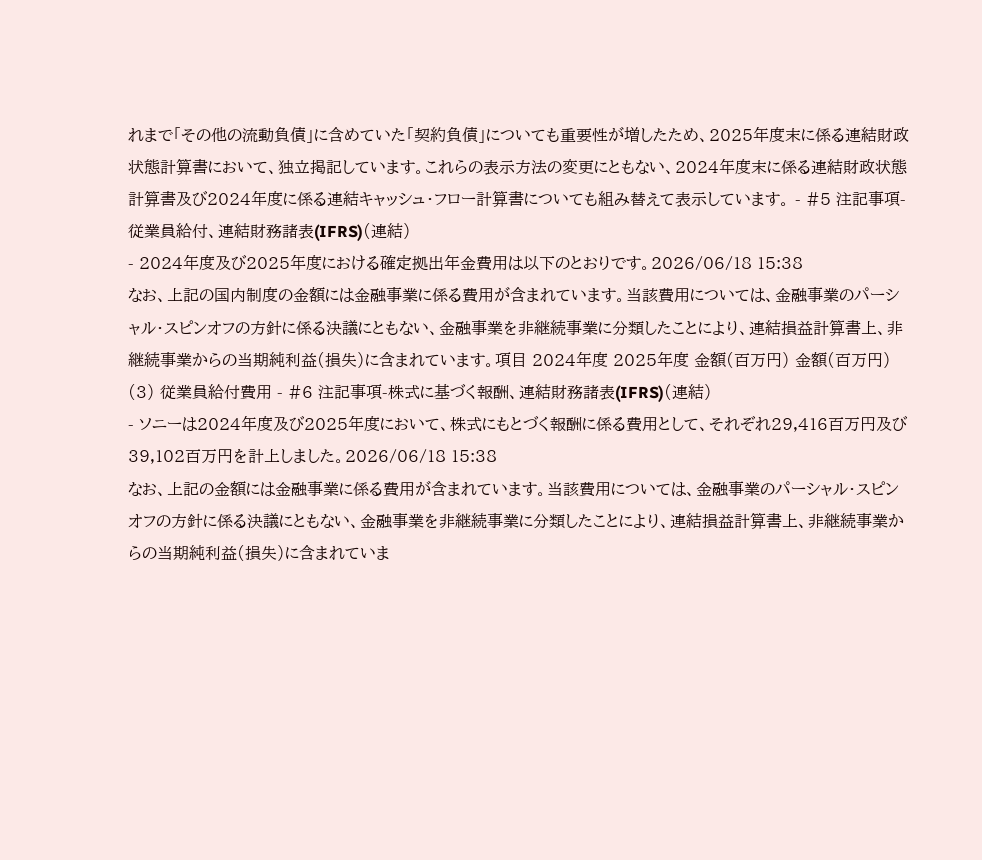れまで「その他の流動負債」に含めていた「契約負債」についても重要性が増したため、2025年度末に係る連結財政状態計算書において、独立掲記しています。これらの表示方法の変更にともない、2024年度末に係る連結財政状態計算書及び2024年度に係る連結キャッシュ・フロー計算書についても組み替えて表示しています。 - #5 注記事項-従業員給付、連結財務諸表(IFRS)(連結)
- 2024年度及び2025年度における確定拠出年金費用は以下のとおりです。2026/06/18 15:38
なお、上記の国内制度の金額には金融事業に係る費用が含まれています。当該費用については、金融事業のパーシャル・スピンオフの方針に係る決議にともない、金融事業を非継続事業に分類したことにより、連結損益計算書上、非継続事業からの当期純利益(損失)に含まれています。項目 2024年度 2025年度 金額(百万円) 金額(百万円)
(3) 従業員給付費用 - #6 注記事項-株式に基づく報酬、連結財務諸表(IFRS)(連結)
- ソニーは2024年度及び2025年度において、株式にもとづく報酬に係る費用として、それぞれ29,416百万円及び39,102百万円を計上しました。2026/06/18 15:38
なお、上記の金額には金融事業に係る費用が含まれています。当該費用については、金融事業のパーシャル・スピンオフの方針に係る決議にともない、金融事業を非継続事業に分類したことにより、連結損益計算書上、非継続事業からの当期純利益(損失)に含まれていま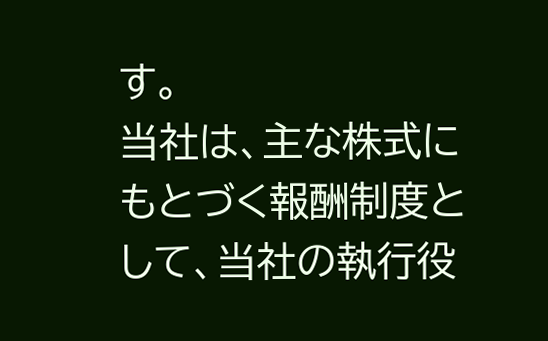す。
当社は、主な株式にもとづく報酬制度として、当社の執行役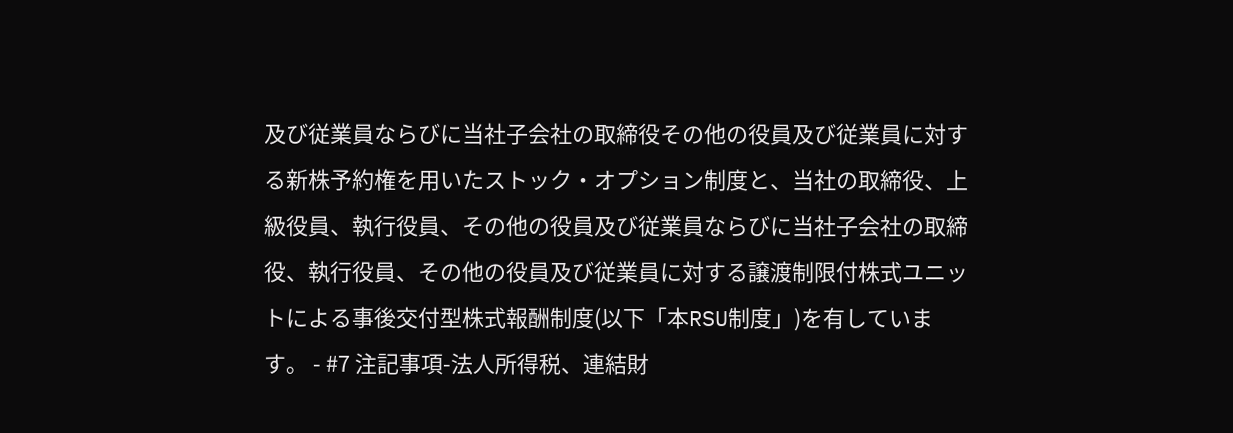及び従業員ならびに当社子会社の取締役その他の役員及び従業員に対する新株予約権を用いたストック・オプション制度と、当社の取締役、上級役員、執行役員、その他の役員及び従業員ならびに当社子会社の取締役、執行役員、その他の役員及び従業員に対する譲渡制限付株式ユニットによる事後交付型株式報酬制度(以下「本RSU制度」)を有しています。 - #7 注記事項-法人所得税、連結財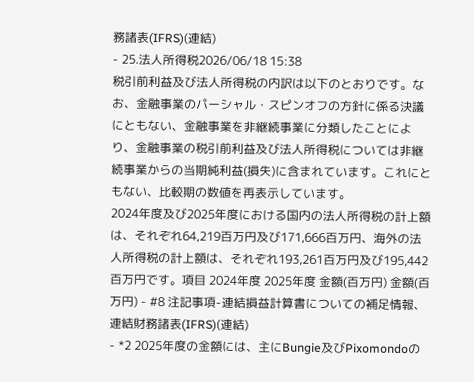務諸表(IFRS)(連結)
- 25.法人所得税2026/06/18 15:38
税引前利益及び法人所得税の内訳は以下のとおりです。なお、金融事業のパーシャル・スピンオフの方針に係る決議にともない、金融事業を非継続事業に分類したことにより、金融事業の税引前利益及び法人所得税については非継続事業からの当期純利益(損失)に含まれています。これにともない、比較期の数値を再表示しています。
2024年度及び2025年度における国内の法人所得税の計上額は、それぞれ64,219百万円及び171,666百万円、海外の法人所得税の計上額は、それぞれ193,261百万円及び195,442百万円です。項目 2024年度 2025年度 金額(百万円) 金額(百万円) - #8 注記事項-連結損益計算書についての補足情報、連結財務諸表(IFRS)(連結)
- *2 2025年度の金額には、主にBungie及びPixomondoの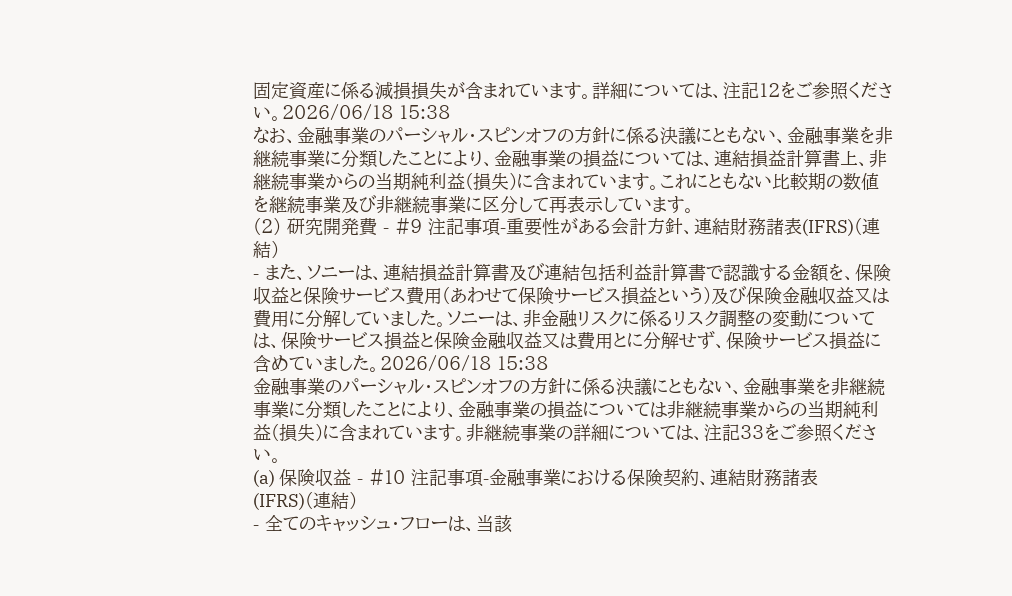固定資産に係る減損損失が含まれています。詳細については、注記12をご参照ください。2026/06/18 15:38
なお、金融事業のパーシャル・スピンオフの方針に係る決議にともない、金融事業を非継続事業に分類したことにより、金融事業の損益については、連結損益計算書上、非継続事業からの当期純利益(損失)に含まれています。これにともない比較期の数値を継続事業及び非継続事業に区分して再表示しています。
(2) 研究開発費 - #9 注記事項-重要性がある会計方針、連結財務諸表(IFRS)(連結)
- また、ソニーは、連結損益計算書及び連結包括利益計算書で認識する金額を、保険収益と保険サービス費用(あわせて保険サービス損益という)及び保険金融収益又は費用に分解していました。ソニーは、非金融リスクに係るリスク調整の変動については、保険サービス損益と保険金融収益又は費用とに分解せず、保険サービス損益に含めていました。2026/06/18 15:38
金融事業のパーシャル・スピンオフの方針に係る決議にともない、金融事業を非継続事業に分類したことにより、金融事業の損益については非継続事業からの当期純利益(損失)に含まれています。非継続事業の詳細については、注記33をご参照ください。
(a) 保険収益 - #10 注記事項-金融事業における保険契約、連結財務諸表(IFRS)(連結)
- 全てのキャッシュ・フローは、当該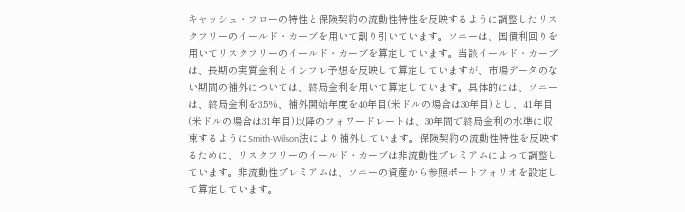キャッシュ・フローの特性と保険契約の流動性特性を反映するように調整したリスクフリーのイールド・カーブを用いて割り引いています。ソニーは、国債利回りを用いてリスクフリーのイールド・カーブを算定しています。当該イールド・カーブは、長期の実質金利とインフレ予想を反映して算定していますが、市場データのない期間の補外については、終局金利を用いて算定しています。具体的には、ソニーは、終局金利を3.5%、補外開始年度を40年目(米ドルの場合は30年目)とし、41年目(米ドルの場合は31年目)以降のフォワードレートは、30年間で終局金利の水準に収束するようにSmith-Wilson法により補外しています。保険契約の流動性特性を反映するために、リスクフリーのイールド・カーブは非流動性プレミアムによって調整しています。非流動性プレミアムは、ソニーの資産から参照ポートフォリオを設定して算定しています。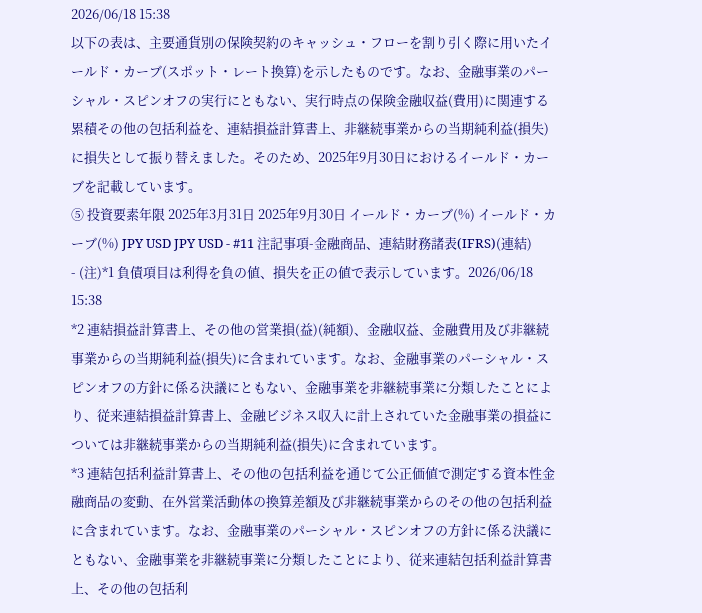2026/06/18 15:38
以下の表は、主要通貨別の保険契約のキャッシュ・フローを割り引く際に用いたイールド・カーブ(スポット・レート換算)を示したものです。なお、金融事業のパーシャル・スピンオフの実行にともない、実行時点の保険金融収益(費用)に関連する累積その他の包括利益を、連結損益計算書上、非継続事業からの当期純利益(損失)に損失として振り替えました。そのため、2025年9月30日におけるイールド・カーブを記載しています。
⑤ 投資要素年限 2025年3月31日 2025年9月30日 イールド・カーブ(%) イールド・カーブ(%) JPY USD JPY USD - #11 注記事項-金融商品、連結財務諸表(IFRS)(連結)
- (注)*1 負債項目は利得を負の値、損失を正の値で表示しています。2026/06/18 15:38
*2 連結損益計算書上、その他の営業損(益)(純額)、金融収益、金融費用及び非継続事業からの当期純利益(損失)に含まれています。なお、金融事業のパーシャル・スピンオフの方針に係る決議にともない、金融事業を非継続事業に分類したことにより、従来連結損益計算書上、金融ビジネス収入に計上されていた金融事業の損益については非継続事業からの当期純利益(損失)に含まれています。
*3 連結包括利益計算書上、その他の包括利益を通じて公正価値で測定する資本性金融商品の変動、在外営業活動体の換算差額及び非継続事業からのその他の包括利益に含まれています。なお、金融事業のパーシャル・スピンオフの方針に係る決議にともない、金融事業を非継続事業に分類したことにより、従来連結包括利益計算書上、その他の包括利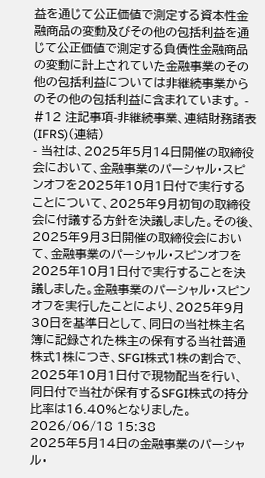益を通じて公正価値で測定する資本性金融商品の変動及びその他の包括利益を通じて公正価値で測定する負債性金融商品の変動に計上されていた金融事業のその他の包括利益については非継続事業からのその他の包括利益に含まれています。 - #12 注記事項-非継続事業、連結財務諸表(IFRS)(連結)
- 当社は、2025年5月14日開催の取締役会において、金融事業のパーシャル・スピンオフを2025年10月1日付で実行することについて、2025年9月初旬の取締役会に付議する方針を決議しました。その後、2025年9月3日開催の取締役会において、金融事業のパーシャル・スピンオフを2025年10月1日付で実行することを決議しました。金融事業のパーシャル・スピンオフを実行したことにより、2025年9月30日を基準日として、同日の当社株主名簿に記録された株主の保有する当社普通株式1株につき、SFGI株式1株の割合で、2025年10月1日付で現物配当を行い、同日付で当社が保有するSFGI株式の持分比率は16.40%となりました。2026/06/18 15:38
2025年5月14日の金融事業のパーシャル・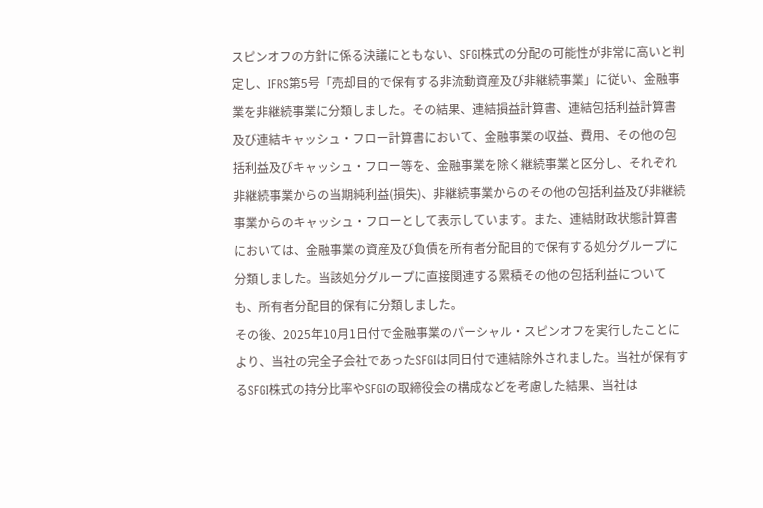スピンオフの方針に係る決議にともない、SFGI株式の分配の可能性が非常に高いと判定し、IFRS第5号「売却目的で保有する非流動資産及び非継続事業」に従い、金融事業を非継続事業に分類しました。その結果、連結損益計算書、連結包括利益計算書及び連結キャッシュ・フロー計算書において、金融事業の収益、費用、その他の包括利益及びキャッシュ・フロー等を、金融事業を除く継続事業と区分し、それぞれ非継続事業からの当期純利益(損失)、非継続事業からのその他の包括利益及び非継続事業からのキャッシュ・フローとして表示しています。また、連結財政状態計算書においては、金融事業の資産及び負債を所有者分配目的で保有する処分グループに分類しました。当該処分グループに直接関連する累積その他の包括利益についても、所有者分配目的保有に分類しました。
その後、2025年10月1日付で金融事業のパーシャル・スピンオフを実行したことにより、当社の完全子会社であったSFGIは同日付で連結除外されました。当社が保有するSFGI株式の持分比率やSFGIの取締役会の構成などを考慮した結果、当社は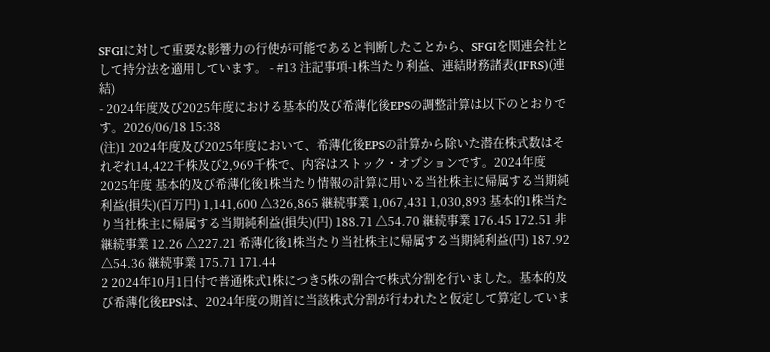SFGIに対して重要な影響力の行使が可能であると判断したことから、SFGIを関連会社として持分法を適用しています。 - #13 注記事項-1株当たり利益、連結財務諸表(IFRS)(連結)
- 2024年度及び2025年度における基本的及び希薄化後EPSの調整計算は以下のとおりです。2026/06/18 15:38
(注)1 2024年度及び2025年度において、希薄化後EPSの計算から除いた潜在株式数はそれぞれ14,422千株及び2,969千株で、内容はストック・オプションです。2024年度 2025年度 基本的及び希薄化後1株当たり情報の計算に用いる当社株主に帰属する当期純利益(損失)(百万円) 1,141,600 △326,865 継続事業 1,067,431 1,030,893 基本的1株当たり当社株主に帰属する当期純利益(損失)(円) 188.71 △54.70 継続事業 176.45 172.51 非継続事業 12.26 △227.21 希薄化後1株当たり当社株主に帰属する当期純利益(円) 187.92 △54.36 継続事業 175.71 171.44
2 2024年10月1日付で普通株式1株につき5株の割合で株式分割を行いました。基本的及び希薄化後EPSは、2024年度の期首に当該株式分割が行われたと仮定して算定していま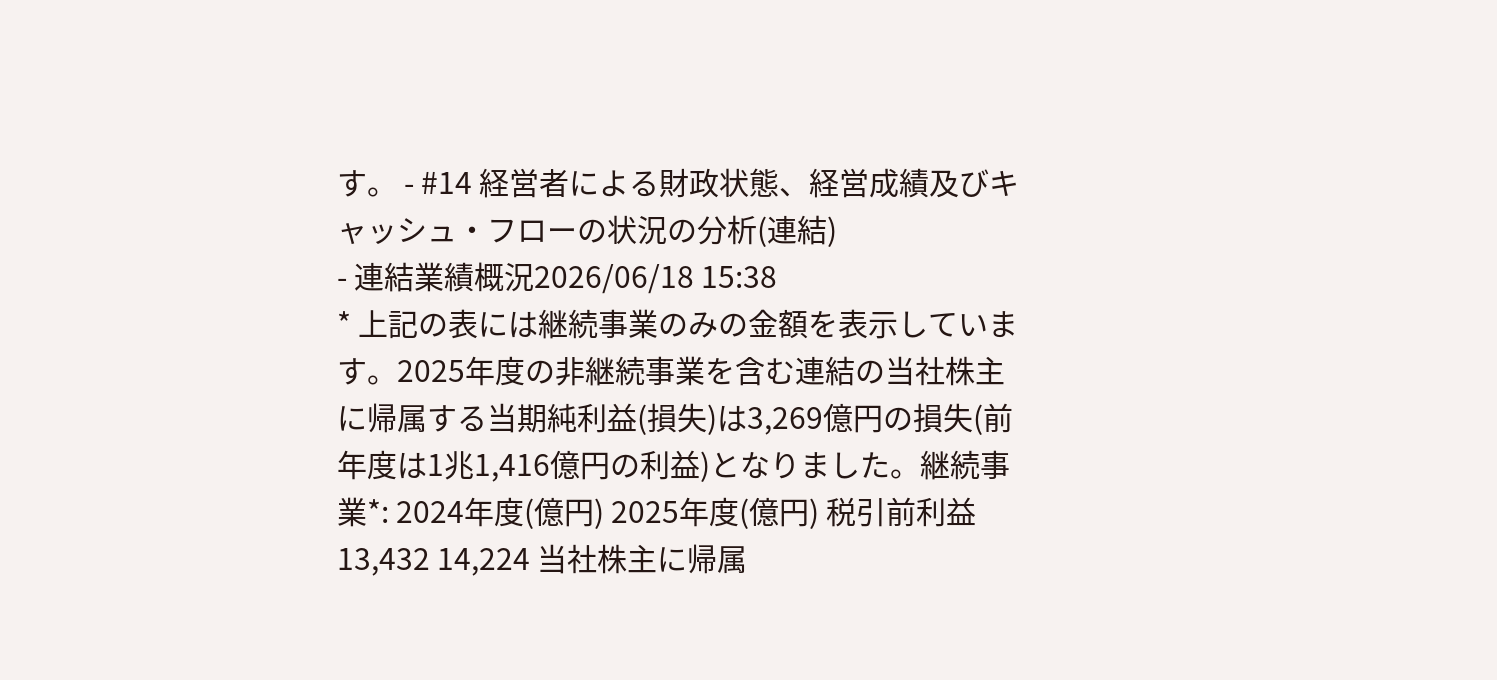す。 - #14 経営者による財政状態、経営成績及びキャッシュ・フローの状況の分析(連結)
- 連結業績概況2026/06/18 15:38
* 上記の表には継続事業のみの金額を表示しています。2025年度の非継続事業を含む連結の当社株主に帰属する当期純利益(損失)は3,269億円の損失(前年度は1兆1,416億円の利益)となりました。継続事業*: 2024年度(億円) 2025年度(億円) 税引前利益 13,432 14,224 当社株主に帰属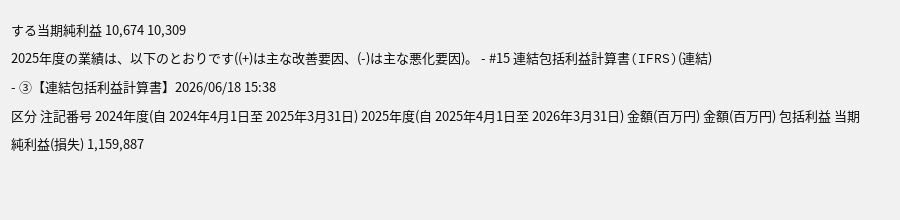する当期純利益 10,674 10,309
2025年度の業績は、以下のとおりです((+)は主な改善要因、(-)は主な悪化要因)。 - #15 連結包括利益計算書(IFRS)(連結)
- ③【連結包括利益計算書】2026/06/18 15:38
区分 注記番号 2024年度(自 2024年4月1日至 2025年3月31日) 2025年度(自 2025年4月1日至 2026年3月31日) 金額(百万円) 金額(百万円) 包括利益 当期純利益(損失) 1,159,887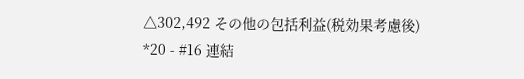△302,492 その他の包括利益(税効果考慮後) *20 - #16 連結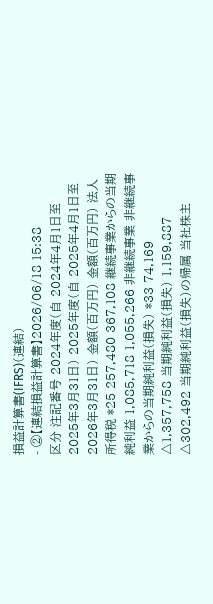損益計算書(IFRS)(連結)
- ②【連結損益計算書】2026/06/18 15:38
区分 注記番号 2024年度(自 2024年4月1日至 2025年3月31日) 2025年度(自 2025年4月1日至 2026年3月31日) 金額(百万円) 金額(百万円) 法人所得税 *25 257,480 367,108 継続事業からの当期純利益 1,085,718 1,055,266 非継続事業 非継続事業からの当期純利益(損失) *33 74,169 △1,357,758 当期純利益(損失) 1,159,887 △302,492 当期純利益(損失)の帰属 当社株主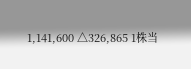1,141,600 △326,865 1株当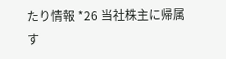たり情報 *26 当社株主に帰属す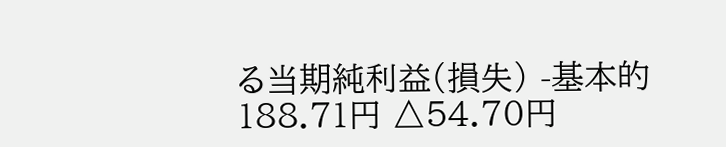る当期純利益(損失) -基本的 188.71円 △54.70円